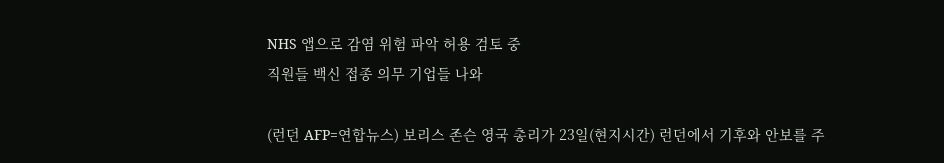NHS 앱으로 감염 위험 파악 허용 검토 중
직원들 백신 접종 의무 기업들 나와

(런던 AFP=연합뉴스) 보리스 존슨 영국 총리가 23일(현지시간) 런던에서 기후와 안보를 주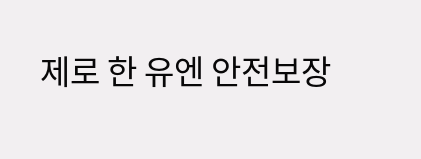제로 한 유엔 안전보장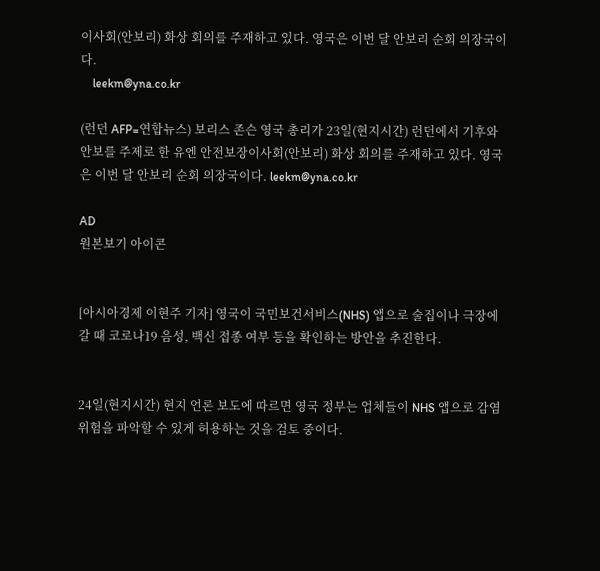이사회(안보리) 화상 회의를 주재하고 있다. 영국은 이번 달 안보리 순회 의장국이다.
    leekm@yna.co.kr

(런던 AFP=연합뉴스) 보리스 존슨 영국 총리가 23일(현지시간) 런던에서 기후와 안보를 주제로 한 유엔 안전보장이사회(안보리) 화상 회의를 주재하고 있다. 영국은 이번 달 안보리 순회 의장국이다. leekm@yna.co.kr

AD
원본보기 아이콘


[아시아경제 이현주 기자] 영국이 국민보건서비스(NHS) 앱으로 술집이나 극장에 갈 때 코로나19 음성, 백신 접종 여부 등을 확인하는 방안을 추진한다.


24일(현지시간) 현지 언론 보도에 따르면 영국 정부는 업체들이 NHS 앱으로 감염 위험을 파악할 수 있게 허용하는 것을 검토 중이다.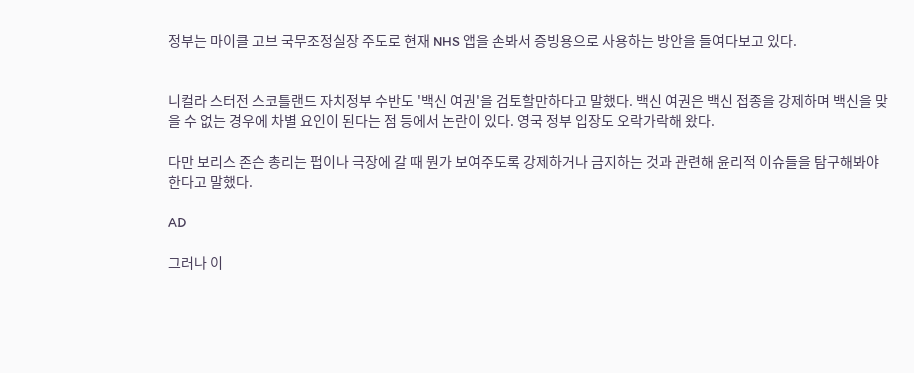정부는 마이클 고브 국무조정실장 주도로 현재 NHS 앱을 손봐서 증빙용으로 사용하는 방안을 들여다보고 있다.


니컬라 스터전 스코틀랜드 자치정부 수반도 '백신 여권'을 검토할만하다고 말했다. 백신 여권은 백신 접종을 강제하며 백신을 맞을 수 없는 경우에 차별 요인이 된다는 점 등에서 논란이 있다. 영국 정부 입장도 오락가락해 왔다.

다만 보리스 존슨 총리는 펍이나 극장에 갈 때 뭔가 보여주도록 강제하거나 금지하는 것과 관련해 윤리적 이슈들을 탐구해봐야 한다고 말했다.

AD

그러나 이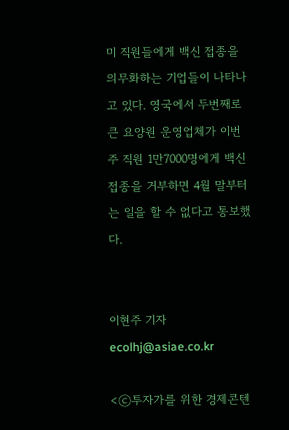미 직원들에게 백신 접종을 의무화하는 기업들이 나타나고 있다. 영국에서 두번째로 큰 요양원 운영업체가 이번 주 직원 1만7000명에게 백신 접종을 거부하면 4월 말부터는 일을 할 수 없다고 통보했다.


이현주 기자 ecolhj@asiae.co.kr

<ⓒ투자가를 위한 경제콘텐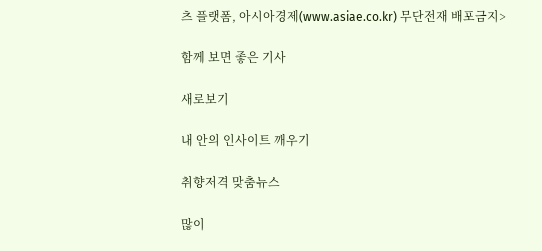츠 플랫폼, 아시아경제(www.asiae.co.kr) 무단전재 배포금지>

함께 보면 좋은 기사

새로보기

내 안의 인사이트 깨우기

취향저격 맞춤뉴스

많이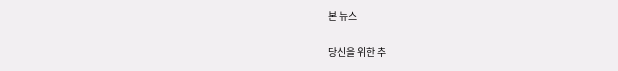본 뉴스

당신을 위한 추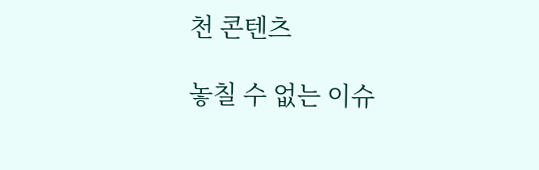천 콘텐츠

놓칠 수 없는 이슈